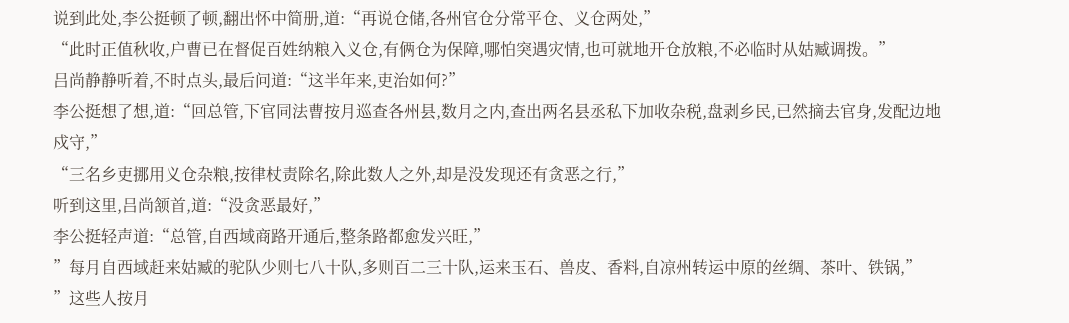说到此处,李公挺顿了顿,翻出怀中简册,道:“再说仓储,各州官仓分常平仓、义仓两处,”
“此时正值秋收,户曹已在督促百姓纳粮入义仓,有俩仓为保障,哪怕突遇灾情,也可就地开仓放粮,不必临时从姑臧调拨。”
吕尚静静听着,不时点头,最后问道:“这半年来,吏治如何?”
李公挺想了想,道:“回总管,下官同法曹按月巡查各州县,数月之内,查出两名县丞私下加收杂税,盘剥乡民,已然摘去官身,发配边地戍守,”
“三名乡吏挪用义仓杂粮,按律杖责除名,除此数人之外,却是没发现还有贪恶之行,”
听到这里,吕尚颔首,道:“没贪恶最好,”
李公挺轻声道:“总管,自西域商路开通后,整条路都愈发兴旺,”
”每月自西域赶来姑臧的驼队少则七八十队,多则百二三十队,运来玉石、兽皮、香料,自凉州转运中原的丝绸、茶叶、铁锅,”
”这些人按月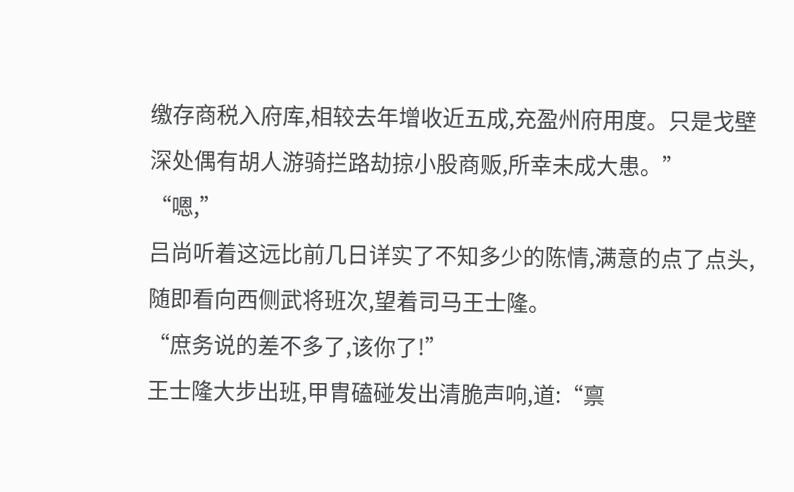缴存商税入府库,相较去年增收近五成,充盈州府用度。只是戈壁深处偶有胡人游骑拦路劫掠小股商贩,所幸未成大患。”
“嗯,”
吕尚听着这远比前几日详实了不知多少的陈情,满意的点了点头,随即看向西侧武将班次,望着司马王士隆。
“庶务说的差不多了,该你了!”
王士隆大步出班,甲胄磕碰发出清脆声响,道:“禀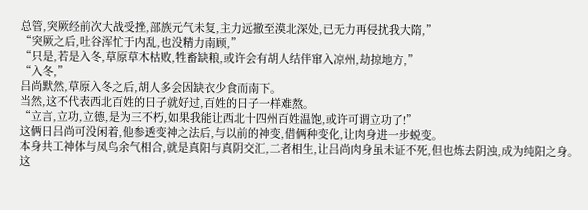总管,突厥经前次大战受挫,部族元气未复,主力远撤至漠北深处,已无力再侵扰我大隋,”
“突厥之后,吐谷浑忙于内乱,也没精力南顾,”
“只是,若是入冬,草原草木枯败,牲畜缺粮,或许会有胡人结伴窜入凉州,劫掠地方,”
“入冬,”
吕尚默然,草原入冬之后,胡人多会因缺衣少食而南下。
当然,这不代表西北百姓的日子就好过,百姓的日子一样难熬。
“立言,立功,立德,是为三不朽,如果我能让西北十四州百姓温饱,或许可谓立功了!”
这俩日吕尚可没闲着,他参透变神之法后,与以前的神变,借俩种变化,让肉身进一步蜕变。
本身共工神体与凤鸟余气相合,就是真阳与真阴交汇,二者相生,让吕尚肉身虽未证不死,但也炼去阴浊,成为纯阳之身。
这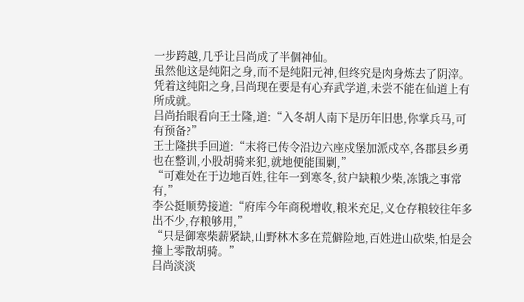一步跨越,几乎让吕尚成了半個神仙。
虽然他这是纯阳之身,而不是纯阳元神,但终究是肉身炼去了阴滓。
凭着这纯阳之身,吕尚现在要是有心弃武学道,未尝不能在仙道上有所成就。
吕尚抬眼看向王士隆,道:“入冬胡人南下是历年旧患,你掌兵马,可有预备?”
王士隆拱手回道:“末将已传令沿边六座戍堡加派戍卒,各郡县乡勇也在整训,小股胡骑来犯,就地便能围剿,”
“可难处在于边地百姓,往年一到寒冬,贫户缺粮少柴,冻饿之事常有,”
李公挺顺势接道:“府库今年商税增收,粮米充足,义仓存粮较往年多出不少,存粮够用,”
“只是御寒柴薪紧缺,山野林木多在荒僻险地,百姓进山砍柴,怕是会撞上零散胡骑。”
吕尚淡淡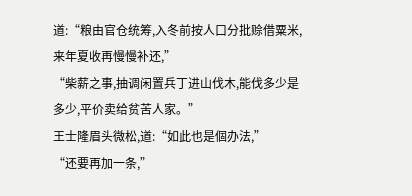道:“粮由官仓统筹,入冬前按人口分批赊借粟米,来年夏收再慢慢补还,”
“柴薪之事,抽调闲置兵丁进山伐木,能伐多少是多少,平价卖给贫苦人家。”
王士隆眉头微松,道:“如此也是個办法,”
“还要再加一条,”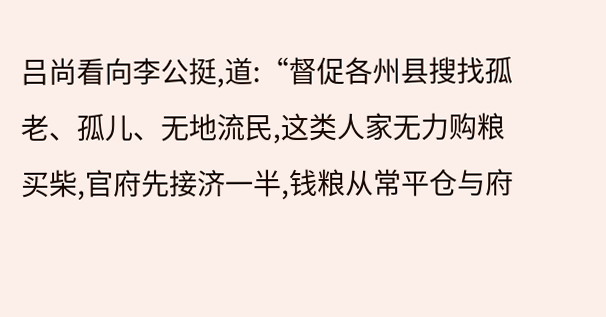吕尚看向李公挺,道:“督促各州县搜找孤老、孤儿、无地流民,这类人家无力购粮买柴,官府先接济一半,钱粮从常平仓与府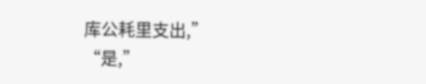库公耗里支出,”
“是,”